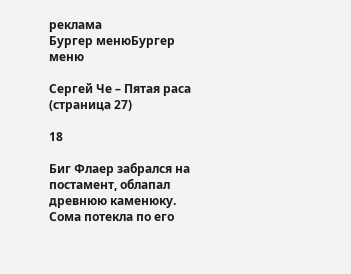реклама
Бургер менюБургер меню

Сергей Че – Пятая раса (страница 27)

18

Биг Флаер забрался на постамент, облапал древнюю каменюку. Сома потекла по его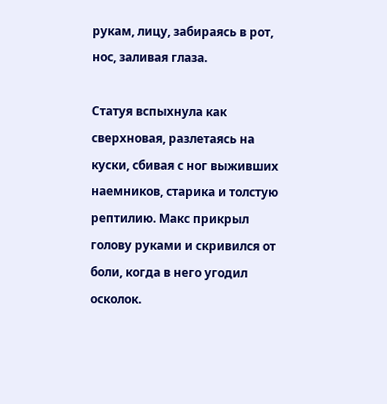рукам, лицу, забираясь в рот, нос, заливая глаза.

Статуя вспыхнула как сверхновая, разлетаясь на куски, сбивая с ног выживших наемников, старика и толстую рептилию. Макс прикрыл голову руками и скривился от боли, когда в него угодил осколок.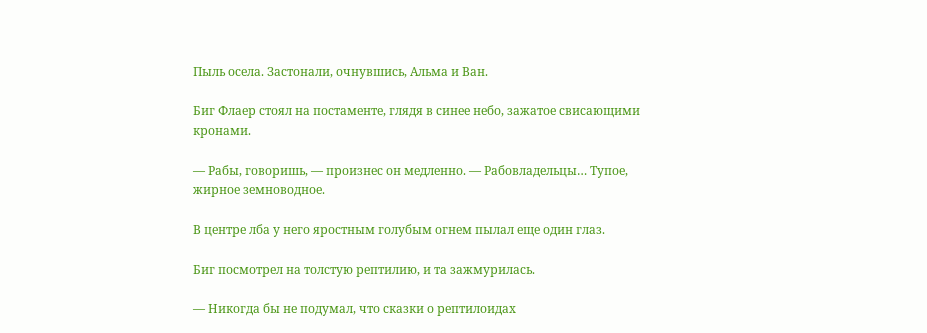Пыль осела. Застонали, очнувшись, Альма и Ван.

Биг Флаер стоял на постаменте, глядя в синее небо, зажатое свисающими кронами.

— Рабы, говоришь, — произнес он медленно. — Рабовладельцы… Тупое, жирное земноводное.

В центре лба у него яростным голубым огнем пылал еще один глаз.

Биг посмотрел на толстую рептилию, и та зажмурилась.

— Никогда бы не подумал, что сказки о рептилоидах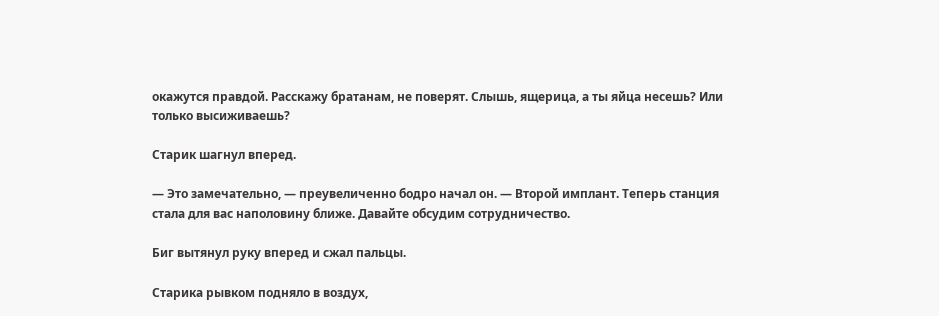окажутся правдой. Расскажу братанам, не поверят. Слышь, ящерица, а ты яйца несешь? Или только высиживаешь?

Старик шагнул вперед.

— Это замечательно, — преувеличенно бодро начал он. — Второй имплант. Теперь станция стала для вас наполовину ближе. Давайте обсудим сотрудничество.

Биг вытянул руку вперед и сжал пальцы.

Старика рывком подняло в воздух,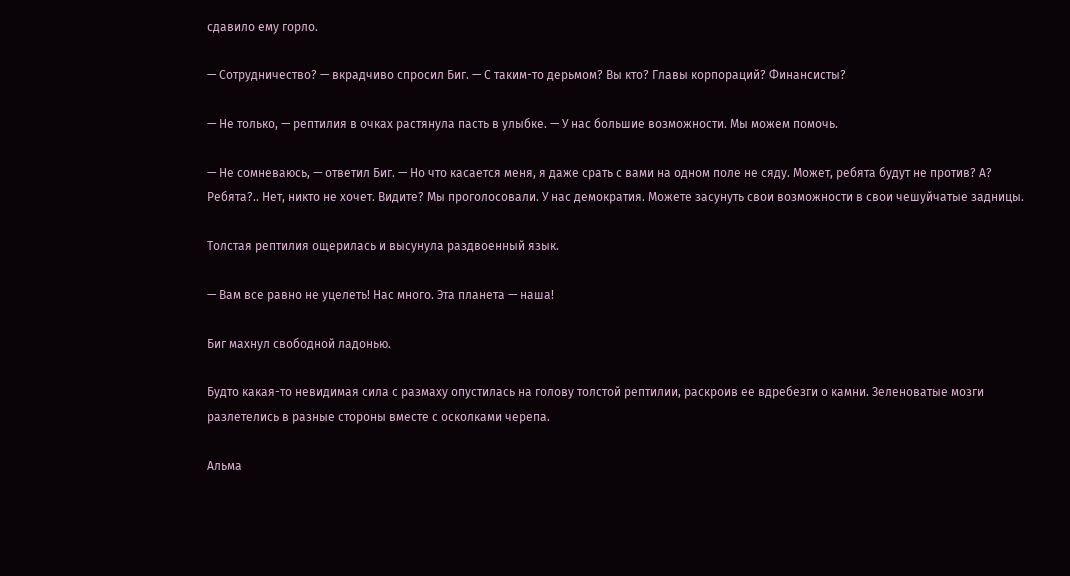сдавило ему горло.

— Сотрудничество? — вкрадчиво спросил Биг. — С таким-то дерьмом? Вы кто? Главы корпораций? Финансисты?

— Не только, — рептилия в очках растянула пасть в улыбке. — У нас большие возможности. Мы можем помочь.

— Не сомневаюсь, — ответил Биг. — Но что касается меня, я даже срать с вами на одном поле не сяду. Может, ребята будут не против? А? Ребята?.. Нет, никто не хочет. Видите? Мы проголосовали. У нас демократия. Можете засунуть свои возможности в свои чешуйчатые задницы.

Толстая рептилия ощерилась и высунула раздвоенный язык.

— Вам все равно не уцелеть! Нас много. Эта планета — наша!

Биг махнул свободной ладонью.

Будто какая-то невидимая сила с размаху опустилась на голову толстой рептилии, раскроив ее вдребезги о камни. Зеленоватые мозги разлетелись в разные стороны вместе с осколками черепа.

Альма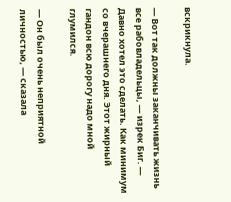вскрикнула.

— Вот так должны заканчивать жизнь все рабовладельцы, — изрек Биг. — Давно хотел это сделать. Как минимум со вчерашнего дня. Этот жирный гандон всю дорогу надо мной глумился.

— Он был очень неприятной личностью, — сказала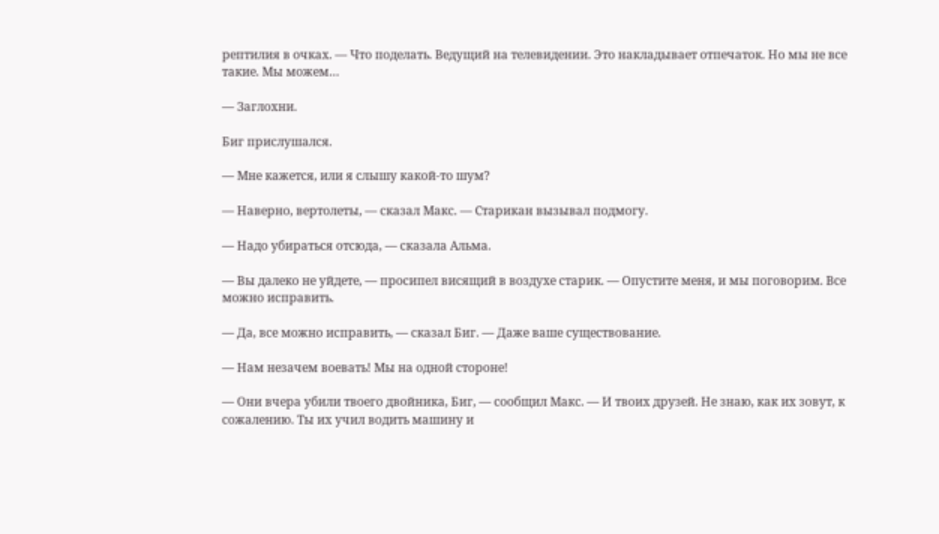рептилия в очках. — Что поделать. Ведущий на телевидении. Это накладывает отпечаток. Но мы не все такие. Мы можем…

— Заглохни.

Биг прислушался.

— Мне кажется, или я слышу какой-то шум?

— Наверно, вертолеты, — сказал Макс. — Старикан вызывал подмогу.

— Надо убираться отсюда, — сказала Альма.

— Вы далеко не уйдете, — просипел висящий в воздухе старик. — Опустите меня, и мы поговорим. Все можно исправить.

— Да, все можно исправить, — сказал Биг. — Даже ваше существование.

— Нам незачем воевать! Мы на одной стороне!

— Они вчера убили твоего двойника, Биг, — сообщил Макс. — И твоих друзей. Не знаю, как их зовут, к сожалению. Ты их учил водить машину и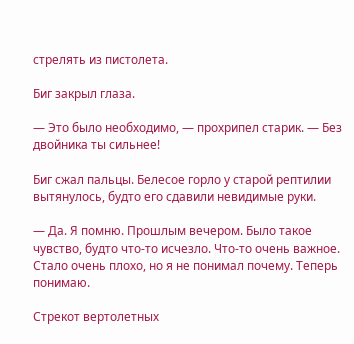стрелять из пистолета.

Биг закрыл глаза.

— Это было необходимо, — прохрипел старик. — Без двойника ты сильнее!

Биг сжал пальцы. Белесое горло у старой рептилии вытянулось, будто его сдавили невидимые руки.

— Да. Я помню. Прошлым вечером. Было такое чувство, будто что-то исчезло. Что-то очень важное. Стало очень плохо, но я не понимал почему. Теперь понимаю.

Стрекот вертолетных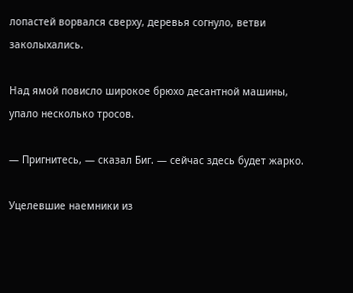лопастей ворвался сверху, деревья согнуло, ветви заколыхались.

Над ямой повисло широкое брюхо десантной машины, упало несколько тросов.

— Пригнитесь, — сказал Биг. — сейчас здесь будет жарко.

Уцелевшие наемники из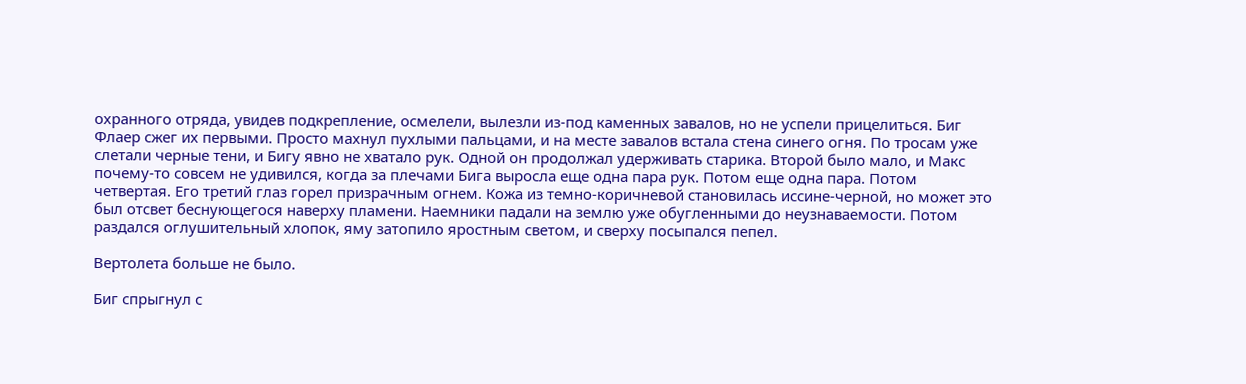охранного отряда, увидев подкрепление, осмелели, вылезли из-под каменных завалов, но не успели прицелиться. Биг Флаер сжег их первыми. Просто махнул пухлыми пальцами, и на месте завалов встала стена синего огня. По тросам уже слетали черные тени, и Бигу явно не хватало рук. Одной он продолжал удерживать старика. Второй было мало, и Макс почему-то совсем не удивился, когда за плечами Бига выросла еще одна пара рук. Потом еще одна пара. Потом четвертая. Его третий глаз горел призрачным огнем. Кожа из темно-коричневой становилась иссине-черной, но может это был отсвет беснующегося наверху пламени. Наемники падали на землю уже обугленными до неузнаваемости. Потом раздался оглушительный хлопок, яму затопило яростным светом, и сверху посыпался пепел.

Вертолета больше не было.

Биг спрыгнул с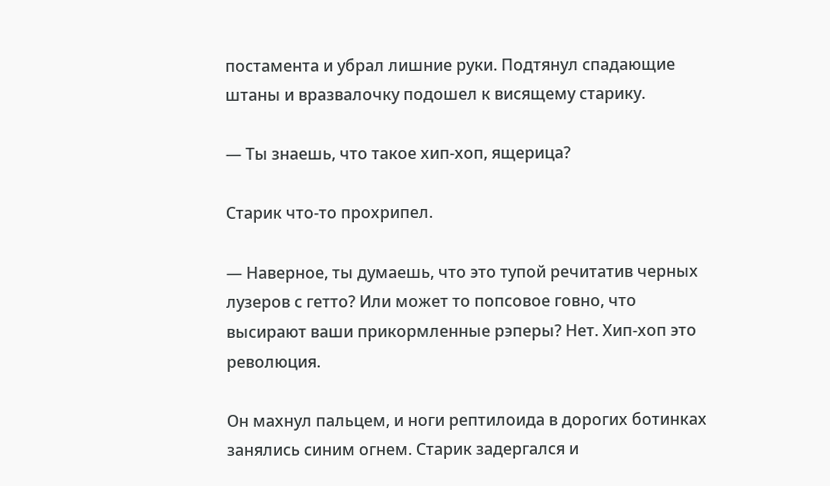постамента и убрал лишние руки. Подтянул спадающие штаны и вразвалочку подошел к висящему старику.

— Ты знаешь, что такое хип-хоп, ящерица?

Старик что-то прохрипел.

— Наверное, ты думаешь, что это тупой речитатив черных лузеров с гетто? Или может то попсовое говно, что высирают ваши прикормленные рэперы? Нет. Хип-хоп это революция.

Он махнул пальцем, и ноги рептилоида в дорогих ботинках занялись синим огнем. Старик задергался и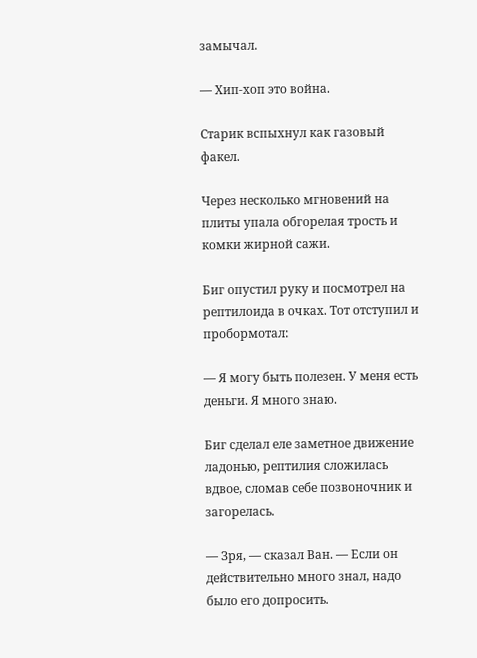замычал.

— Хип-хоп это война.

Старик вспыхнул как газовый факел.

Через несколько мгновений на плиты упала обгорелая трость и комки жирной сажи.

Биг опустил руку и посмотрел на рептилоида в очках. Тот отступил и пробормотал:

— Я могу быть полезен. У меня есть деньги. Я много знаю.

Биг сделал еле заметное движение ладонью, рептилия сложилась вдвое, сломав себе позвоночник и загорелась.

— Зря, — сказал Ван. — Если он действительно много знал, надо было его допросить.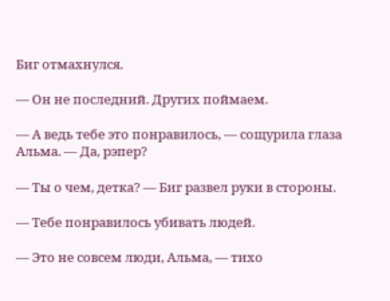Биг отмахнулся.

— Он не последний. Других поймаем.

— А ведь тебе это понравилось, — сощурила глаза Альма. — Да, рэпер?

— Ты о чем, детка? — Биг развел руки в стороны.

— Тебе понравилось убивать людей.

— Это не совсем люди, Альма, — тихо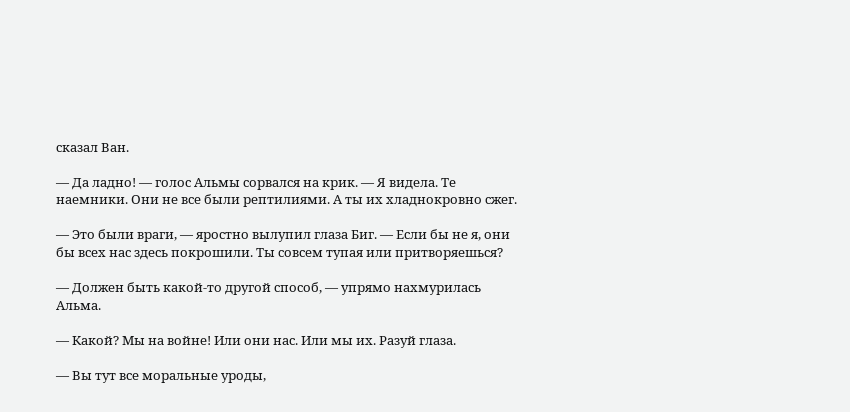сказал Ван.

— Да ладно! — голос Альмы сорвался на крик. — Я видела. Те наемники. Они не все были рептилиями. А ты их хладнокровно сжег.

— Это были враги, — яростно вылупил глаза Биг. — Если бы не я, они бы всех нас здесь покрошили. Ты совсем тупая или притворяешься?

— Должен быть какой-то другой способ, — упрямо нахмурилась Альма.

— Какой? Мы на войне! Или они нас. Или мы их. Разуй глаза.

— Вы тут все моральные уроды,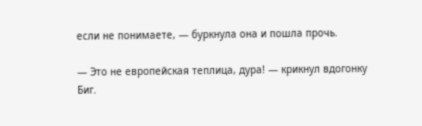если не понимаете, — буркнула она и пошла прочь.

— Это не европейская теплица, дура! — крикнул вдогонку Биг.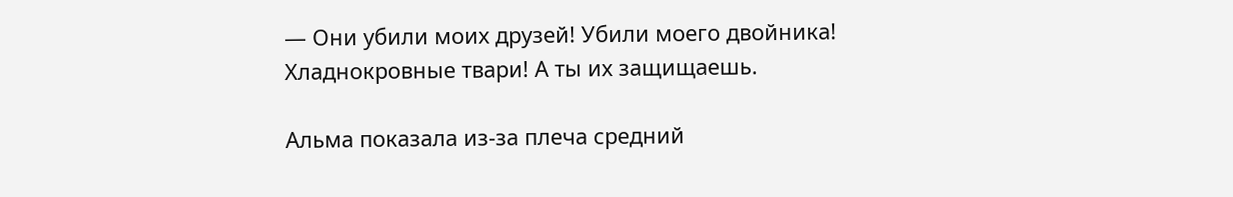— Они убили моих друзей! Убили моего двойника! Хладнокровные твари! А ты их защищаешь.

Альма показала из-за плеча средний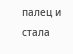палец и стала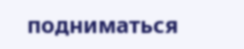подниматься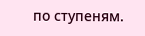по ступеням.